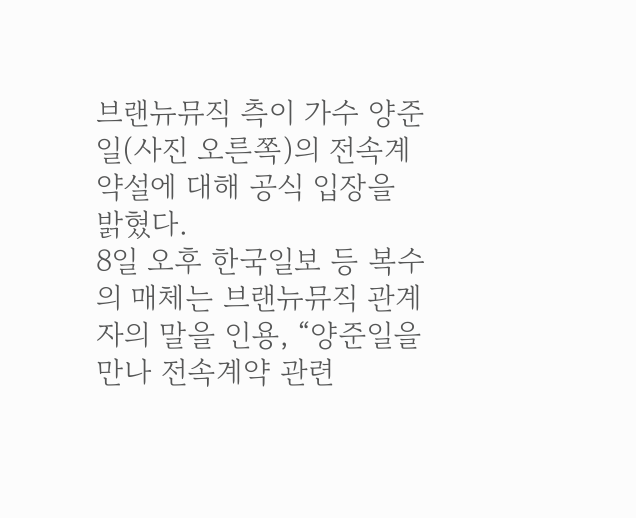브랜뉴뮤직 측이 가수 양준일(사진 오른쪽)의 전속계약설에 대해 공식 입장을 밝혔다.
8일 오후 한국일보 등 복수의 매체는 브랜뉴뮤직 관계자의 말을 인용, “양준일을 만나 전속계약 관련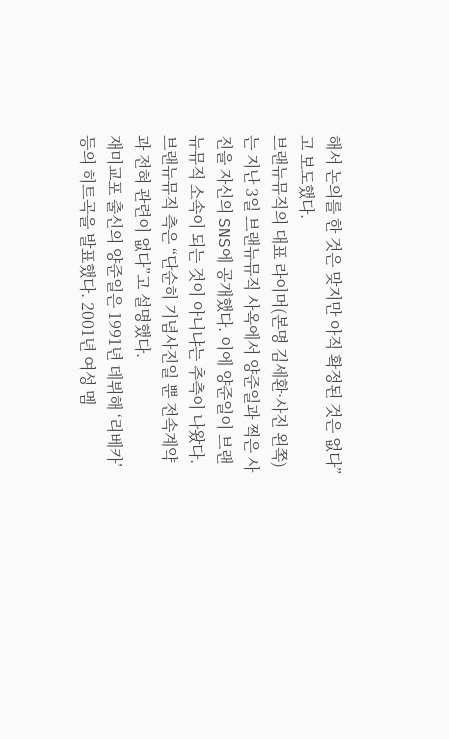해서 논의를 한 것은 맞지만 아직 확정된 것은 없다”고 보도했다.
브랜뉴뮤직의 대표 라이머(본명 김세환·사진 왼쪽)는 지난 3일 브랜뉴뮤직 사옥에서 양준일과 찍은 사진을 자신의 SNS에 공개했다. 이에 양준일이 브랜뉴뮤직 소속이 되는 것이 아니냐는 추측이 나왔다.
브랜뉴뮤직 측은 “단순히 기념사진일 뿐 전속계약과 전혀 관련이 없다”고 설명했다.
재미교포 출신의 양준일은 1991년 데뷔해 ‘리베카’ 등의 히트곡을 발표했다. 2001년 여성 멤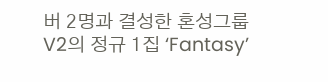버 2명과 결성한 혼성그룹 V2의 정규 1집 ‘Fantasy’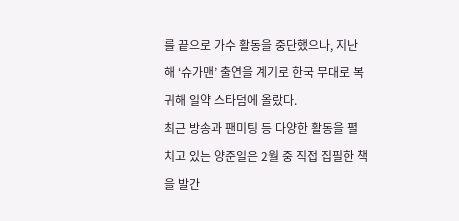를 끝으로 가수 활동을 중단했으나, 지난해 ‘슈가맨’ 출연을 계기로 한국 무대로 복귀해 일약 스타덤에 올랐다.
최근 방송과 팬미팅 등 다양한 활동을 펼치고 있는 양준일은 2월 중 직접 집필한 책을 발간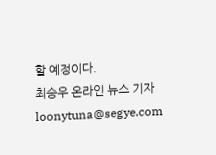할 예정이다.
최승우 온라인 뉴스 기자 loonytuna@segye.com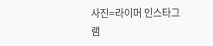사진=라이머 인스타그램